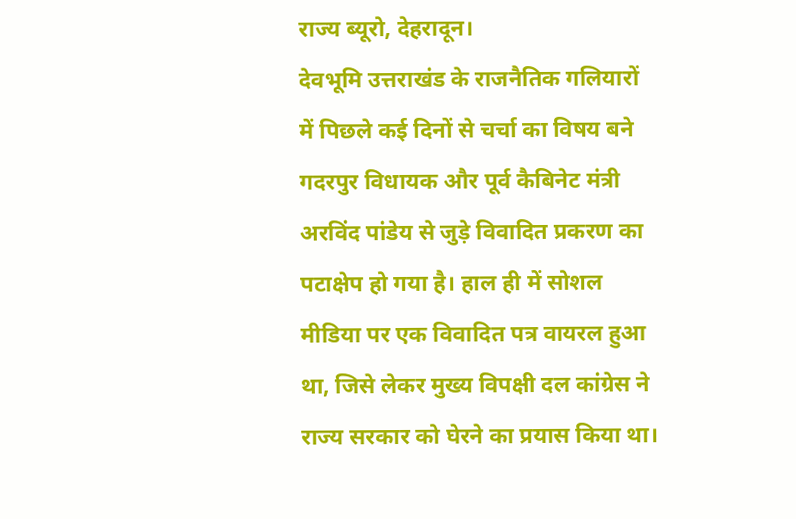राज्य ब्यूरो, देहरादून।
देवभूमि उत्तराखंड के राजनैतिक गलियारों में पिछले कई दिनों से चर्चा का विषय बने गदरपुर विधायक और पूर्व कैबिनेट मंत्री अरविंद पांडेय से जुड़े विवादित प्रकरण का पटाक्षेप हो गया है। हाल ही में सोशल मीडिया पर एक विवादित पत्र वायरल हुआ था, जिसे लेकर मुख्य विपक्षी दल कांग्रेस ने राज्य सरकार को घेरने का प्रयास किया था।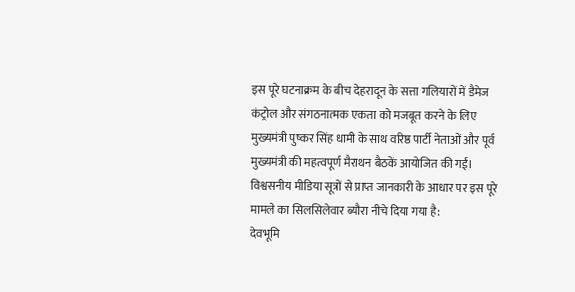इस पूरे घटनाक्रम के बीच देहरादून के सत्ता गलियारों में डैमेज कंट्रोल और संगठनात्मक एकता को मजबूत करने के लिए मुख्यमंत्री पुष्कर सिंह धामी के साथ वरिष्ठ पार्टी नेताओं और पूर्व मुख्यमंत्री की महत्वपूर्ण मैराथन बैठकें आयोजित की गईं। विश्वसनीय मीडिया सूत्रों से प्राप्त जानकारी के आधार पर इस पूरे मामले का सिलसिलेवार ब्यौरा नीचे दिया गया है:
देवभूमि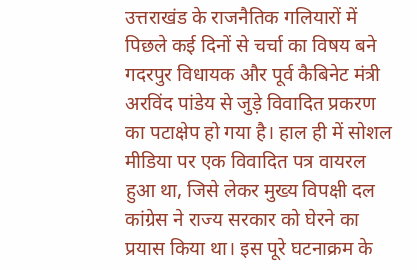उत्तराखंड के राजनैतिक गलियारों में पिछले कई दिनों से चर्चा का विषय बने गदरपुर विधायक और पूर्व कैबिनेट मंत्री अरविंद पांडेय से जुड़े विवादित प्रकरण का पटाक्षेप हो गया है। हाल ही में सोशल मीडिया पर एक विवादित पत्र वायरल हुआ था, जिसे लेकर मुख्य विपक्षी दल कांग्रेस ने राज्य सरकार को घेरने का प्रयास किया था। इस पूरे घटनाक्रम के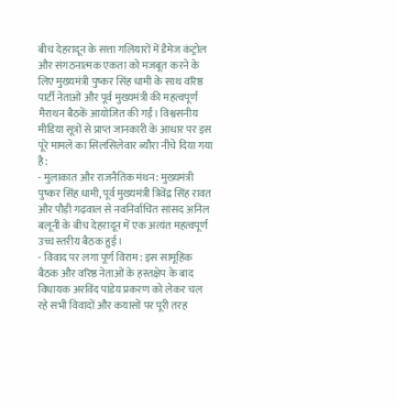बीच देहरादून के सत्ता गलियारों में डैमेज कंट्रोल और संगठनात्मक एकता को मजबूत करने के लिए मुख्यमंत्री पुष्कर सिंह धामी के साथ वरिष्ठ पार्टी नेताओं और पूर्व मुख्यमंत्री की महत्वपूर्ण मैराथन बैठकें आयोजित की गईं। विश्वसनीय मीडिया सूत्रों से प्राप्त जानकारी के आधार पर इस पूरे मामले का सिलसिलेवार ब्यौरा नीचे दिया गया है:
- मुलाकात और राजनैतिक मंथन: मुख्यमंत्री पुष्कर सिंह धामी, पूर्व मुख्यमंत्री त्रिवेंद्र सिंह रावत और पौड़ी गढ़वाल से नवनिर्वाचित सांसद अनिल बलूनी के बीच देहरादून में एक अत्यंत महत्वपूर्ण उच्च स्तरीय बैठक हुई।
- विवाद पर लगा पूर्ण विराम: इस सामूहिक बैठक और वरिष्ठ नेताओं के हस्तक्षेप के बाद विधायक अरविंद पांडेय प्रकरण को लेकर चल रहे सभी विवादों और कयासों पर पूरी तरह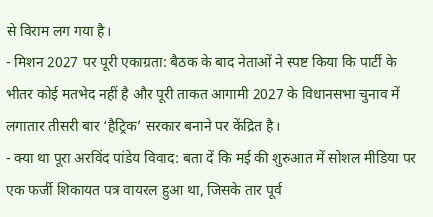से विराम लग गया है।
- मिशन 2027 पर पूरी एकाग्रता: बैठक के बाद नेताओं ने स्पष्ट किया कि पार्टी के भीतर कोई मतभेद नहीं है और पूरी ताकत आगामी 2027 के विधानसभा चुनाव में लगातार तीसरी बार ‘हैट्रिक’ सरकार बनाने पर केंद्रित है।
- क्या था पूरा अरविंद पांडेय विवाद: बता दें कि मई की शुरुआत में सोशल मीडिया पर एक फर्जी शिकायत पत्र वायरल हुआ था, जिसके तार पूर्व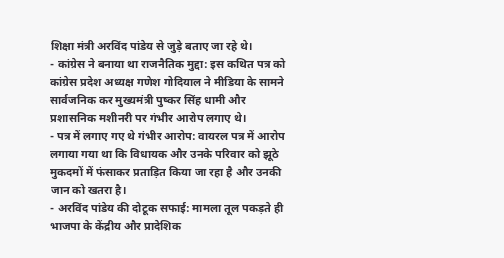शिक्षा मंत्री अरविंद पांडेय से जुड़े बताए जा रहे थे।
- कांग्रेस ने बनाया था राजनैतिक मुद्दा: इस कथित पत्र को कांग्रेस प्रदेश अध्यक्ष गणेश गोदियाल ने मीडिया के सामने सार्वजनिक कर मुख्यमंत्री पुष्कर सिंह धामी और प्रशासनिक मशीनरी पर गंभीर आरोप लगाए थे।
- पत्र में लगाए गए थे गंभीर आरोप: वायरल पत्र में आरोप लगाया गया था कि विधायक और उनके परिवार को झूठे मुकदमों में फंसाकर प्रताड़ित किया जा रहा है और उनकी जान को खतरा है।
- अरविंद पांडेय की दोटूक सफाई: मामला तूल पकड़ते ही भाजपा के केंद्रीय और प्रादेशिक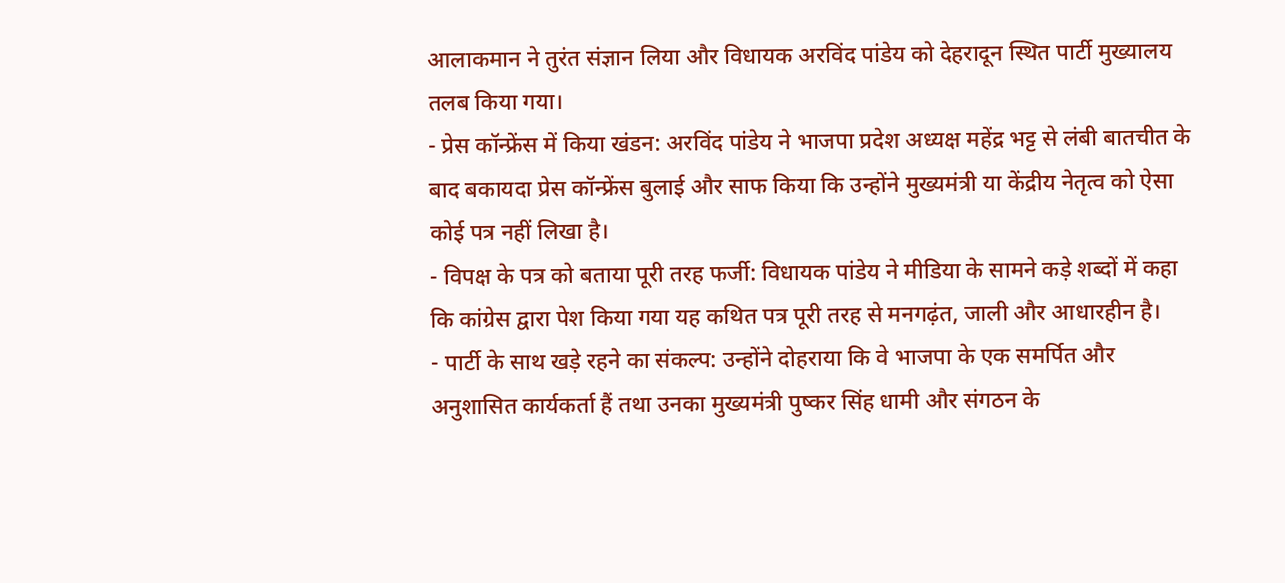आलाकमान ने तुरंत संज्ञान लिया और विधायक अरविंद पांडेय को देहरादून स्थित पार्टी मुख्यालय तलब किया गया।
- प्रेस कॉन्फ्रेंस में किया खंडन: अरविंद पांडेय ने भाजपा प्रदेश अध्यक्ष महेंद्र भट्ट से लंबी बातचीत के बाद बकायदा प्रेस कॉन्फ्रेंस बुलाई और साफ किया कि उन्होंने मुख्यमंत्री या केंद्रीय नेतृत्व को ऐसा कोई पत्र नहीं लिखा है।
- विपक्ष के पत्र को बताया पूरी तरह फर्जी: विधायक पांडेय ने मीडिया के सामने कड़े शब्दों में कहा कि कांग्रेस द्वारा पेश किया गया यह कथित पत्र पूरी तरह से मनगढ़ंत, जाली और आधारहीन है।
- पार्टी के साथ खड़े रहने का संकल्प: उन्होंने दोहराया कि वे भाजपा के एक समर्पित और अनुशासित कार्यकर्ता हैं तथा उनका मुख्यमंत्री पुष्कर सिंह धामी और संगठन के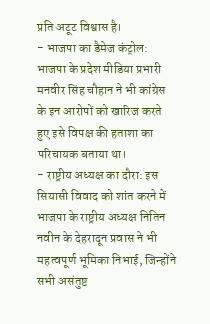प्रति अटूट विश्वास है।
- भाजपा का डैमेज कंट्रोल: भाजपा के प्रदेश मीडिया प्रभारी मनवीर सिंह चौहान ने भी कांग्रेस के इन आरोपों को खारिज करते हुए इसे विपक्ष की हताशा का परिचायक बताया था।
- राष्ट्रीय अध्यक्ष का दौरा: इस सियासी विवाद को शांत करने में भाजपा के राष्ट्रीय अध्यक्ष नितिन नवीन के देहरादून प्रवास ने भी महत्वपूर्ण भूमिका निभाई, जिन्होंने सभी असंतुष्ट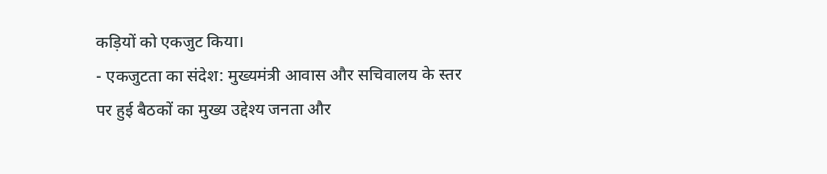कड़ियों को एकजुट किया।
- एकजुटता का संदेश: मुख्यमंत्री आवास और सचिवालय के स्तर पर हुई बैठकों का मुख्य उद्देश्य जनता और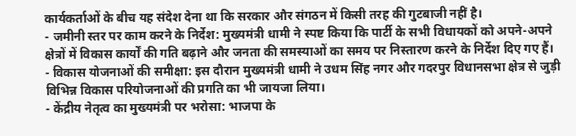कार्यकर्ताओं के बीच यह संदेश देना था कि सरकार और संगठन में किसी तरह की गुटबाजी नहीं है।
- जमीनी स्तर पर काम करने के निर्देश: मुख्यमंत्री धामी ने स्पष्ट किया कि पार्टी के सभी विधायकों को अपने-अपने क्षेत्रों में विकास कार्यों की गति बढ़ाने और जनता की समस्याओं का समय पर निस्तारण करने के निर्देश दिए गए हैं।
- विकास योजनाओं की समीक्षा: इस दौरान मुख्यमंत्री धामी ने उधम सिंह नगर और गदरपुर विधानसभा क्षेत्र से जुड़ी विभिन्न विकास परियोजनाओं की प्रगति का भी जायजा लिया।
- केंद्रीय नेतृत्व का मुख्यमंत्री पर भरोसा: भाजपा के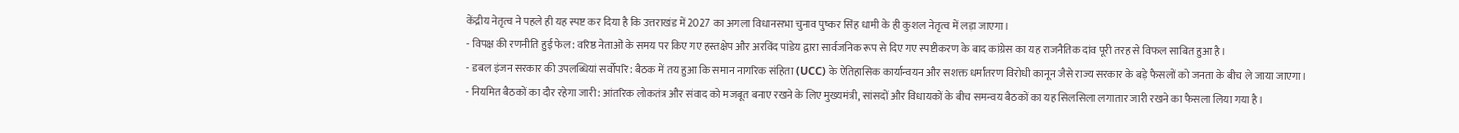केंद्रीय नेतृत्व ने पहले ही यह स्पष्ट कर दिया है कि उत्तराखंड में 2027 का अगला विधानसभा चुनाव पुष्कर सिंह धामी के ही कुशल नेतृत्व में लड़ा जाएगा।
- विपक्ष की रणनीति हुई फेल: वरिष्ठ नेताओं के समय पर किए गए हस्तक्षेप और अरविंद पांडेय द्वारा सार्वजनिक रूप से दिए गए स्पष्टीकरण के बाद कांग्रेस का यह राजनैतिक दांव पूरी तरह से विफल साबित हुआ है।
- डबल इंजन सरकार की उपलब्धियां सर्वोपरि: बैठक में तय हुआ कि समान नागरिक संहिता (UCC) के ऐतिहासिक कार्यान्वयन और सशक्त धर्मांतरण विरोधी कानून जैसे राज्य सरकार के बड़े फैसलों को जनता के बीच ले जाया जाएगा।
- नियमित बैठकों का दौर रहेगा जारी: आंतरिक लोकतंत्र और संवाद को मजबूत बनाए रखने के लिए मुख्यमंत्री, सांसदों और विधायकों के बीच समन्वय बैठकों का यह सिलसिला लगातार जारी रखने का फैसला लिया गया है।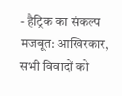- हैट्रिक का संकल्प मजबूत: आखिरकार, सभी विवादों को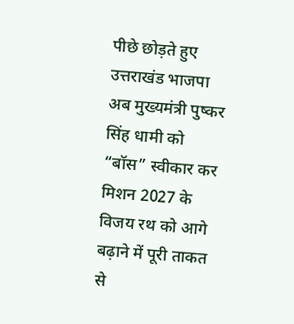पीछे छोड़ते हुए उत्तराखंड भाजपा अब मुख्यमंत्री पुष्कर सिंह धामी को “बॉस” स्वीकार कर मिशन 2027 के विजय रथ को आगे बढ़ाने में पूरी ताकत से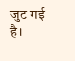जुट गई है।